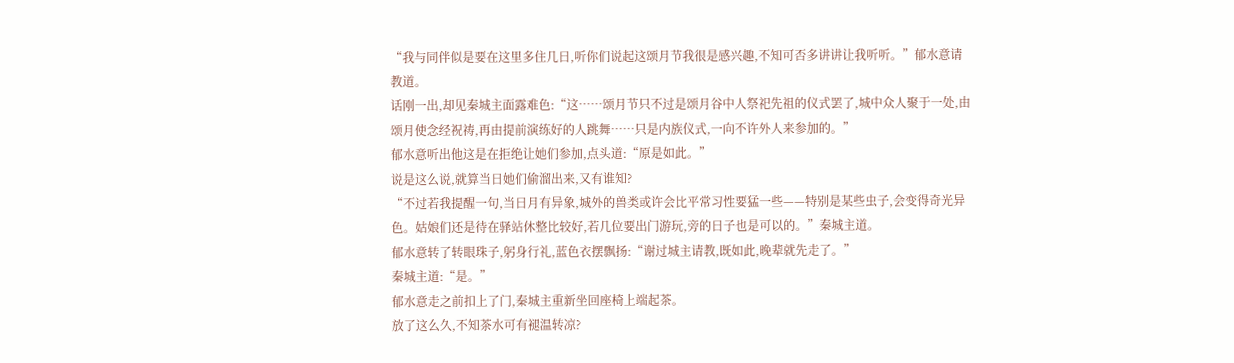“我与同伴似是要在这里多住几日,听你们说起这颂月节我很是感兴趣,不知可否多讲讲让我听听。”郁水意请教道。
话刚一出,却见秦城主面露难色:“这……颂月节只不过是颂月谷中人祭祀先祖的仪式罢了,城中众人聚于一处,由颂月使念经祝祷,再由提前演练好的人跳舞……只是内族仪式,一向不许外人来参加的。”
郁水意听出他这是在拒绝让她们参加,点头道:“原是如此。”
说是这么说,就算当日她们偷溜出来,又有谁知?
“不过若我提醒一句,当日月有异象,城外的兽类或许会比平常习性要猛一些——特别是某些虫子,会变得奇光异色。姑娘们还是待在驿站休整比较好,若几位要出门游玩,旁的日子也是可以的。”秦城主道。
郁水意转了转眼珠子,躬身行礼,蓝色衣摆飘扬:“谢过城主请教,既如此,晚辈就先走了。”
秦城主道:“是。”
郁水意走之前扣上了门,秦城主重新坐回座椅上端起茶。
放了这么久,不知茶水可有褪温转凉?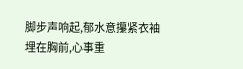脚步声响起,郁水意攥紧衣袖埋在胸前,心事重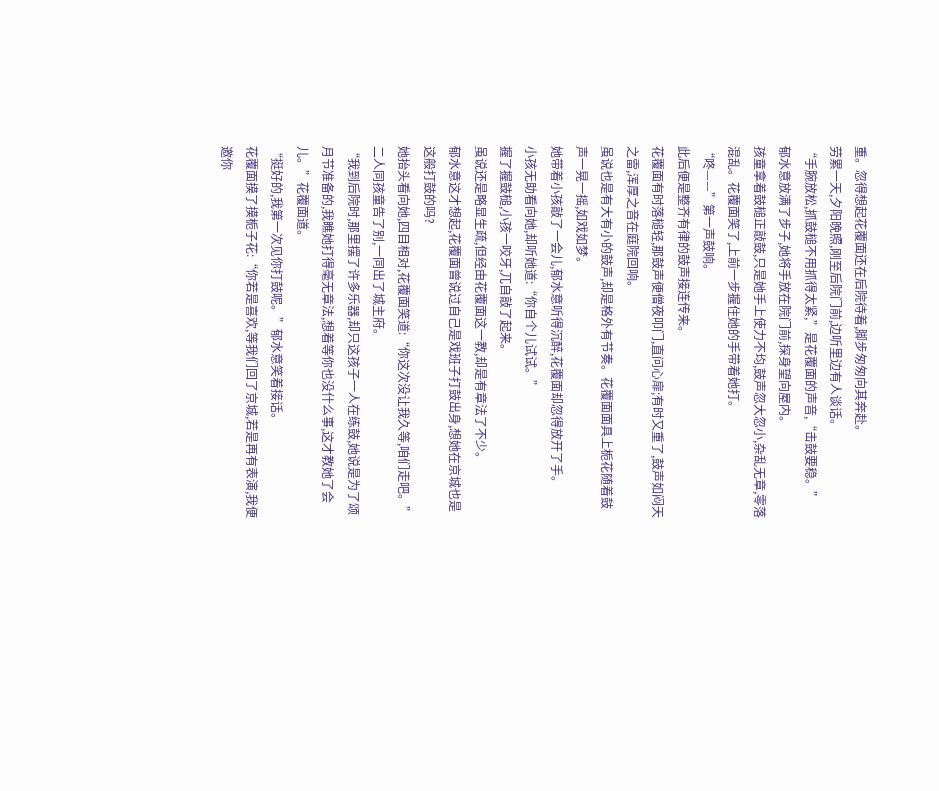重。忽得想起花覆面还在后院待着,脚步匆匆向其奔赴。
劳累一天,夕阳晚照,刚至后院门前,边听里边有人谈话。
“手腕放松,抓鼓槌不用抓得太紧,”是花覆面的声音,“击鼓要稳。”
郁水意放满了步子,她将手放在院门前,探身望向屋内。
孩童拿着鼓槌正敲鼓,只是她手上使力不均,鼓声忽大忽小,杂乱无章,零落混乱。花覆面笑了,上前一步握住她的手带着她打。
“咚——”第一声鼓响。
此后便是整齐有律的鼓声接连传来。
花覆面有时落槌轻,那鼓声便僧夜叩门,直问心扉;有时又重了,鼓声如闷天之雷,浑厚之音在庭院回响。
虽说也是有大有小的鼓声,却是格外有节奏。花覆面面具上栀花随着鼓声一晃一摇,如戏如梦。
她带着小孩敲了一会儿,郁水意听得沉醉,花覆面却忽得放开了手。
小孩无助看向她,却听她道:“你自个儿试试。”
握了握鼓槌,小孩一咬牙,兀自敲了起来。
虽说还是略显生疏,但经由花覆面这一教,却是有章法了不少。
郁水意这才想起,花覆面曾说过自己是戏班子打鼓出身,想她在京城也是这般打鼓的吗?
她抬头看向她,四目相对,花覆面笑道:“你这次没让我久等,咱们走吧。”
二人同孩童告了别,一同出了城主府。
“我到后院时,那里摆了许多乐器,却只这孩子一人在练鼓,她说是为了颂月节准备的,我瞧她打得毫无章法,想着等你也没什么事,这才教她了会儿。”花覆面道。
“挺好的,我第一次见你打鼓呢。”郁水意笑着接话。
花覆面摸了摸栀子花:“你若是喜欢,等我们回了京城,若是再有表演,我便邀你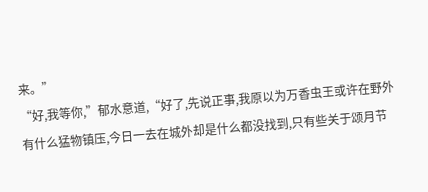来。”
“好,我等你,”郁水意道,“好了,先说正事,我原以为万香虫王或许在野外有什么猛物镇压,今日一去在城外却是什么都没找到,只有些关于颂月节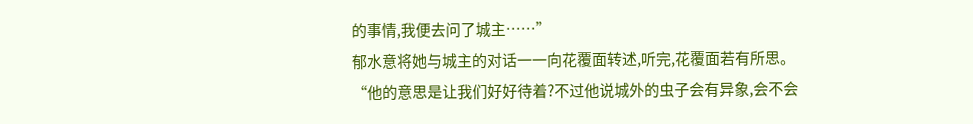的事情,我便去问了城主……”
郁水意将她与城主的对话一一向花覆面转述,听完,花覆面若有所思。
“他的意思是让我们好好待着?不过他说城外的虫子会有异象,会不会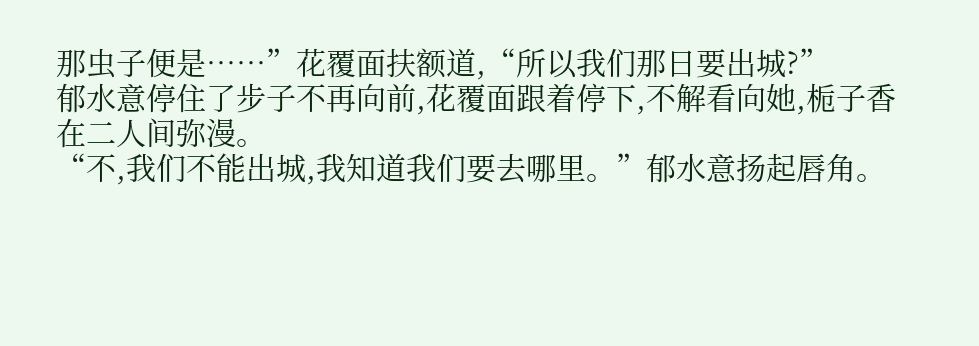那虫子便是……”花覆面扶额道,“所以我们那日要出城?”
郁水意停住了步子不再向前,花覆面跟着停下,不解看向她,栀子香在二人间弥漫。
“不,我们不能出城,我知道我们要去哪里。”郁水意扬起唇角。